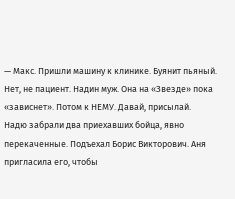— Макс. Пришли машину к клинике. Буянит пьяный. Нет, не пациент. Надин муж. Она на «Звезде» пока «зависнет». Потом к НЕМУ. Давай, присылай.
Надю забрали два приехавших бойца, явно перекаченные. Подъехал Борис Викторович. Аня пригласила его, чтобы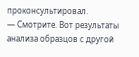проконсультировал.
— Смотрите. Вот результаты анализа образцов с другой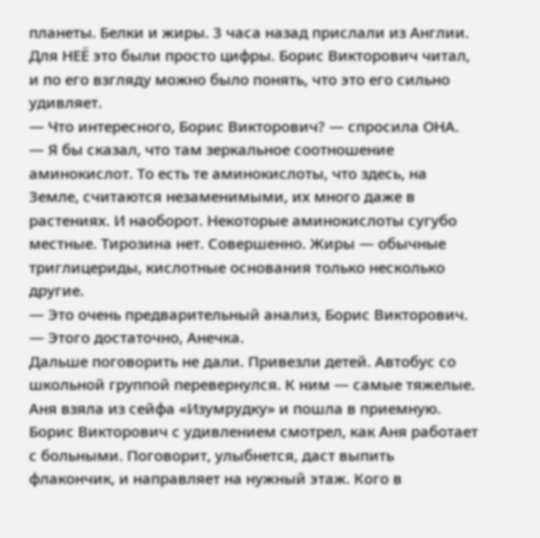планеты. Белки и жиры. 3 часа назад прислали из Англии.
Для НЕЁ это были просто цифры. Борис Викторович читал, и по его взгляду можно было понять, что это его сильно удивляет.
— Что интересного, Борис Викторович? — спросила ОНА.
— Я бы сказал, что там зеркальное соотношение аминокислот. То есть те аминокислоты, что здесь, на Земле, считаются незаменимыми, их много даже в растениях. И наоборот. Некоторые аминокислоты сугубо местные. Тирозина нет. Совершенно. Жиры — обычные триглицериды, кислотные основания только несколько другие.
— Это очень предварительный анализ, Борис Викторович.
— Этого достаточно, Анечка.
Дальше поговорить не дали. Привезли детей. Автобус со школьной группой перевернулся. К ним — самые тяжелые. Аня взяла из сейфа «Изумрудку» и пошла в приемную. Борис Викторович с удивлением смотрел, как Аня работает с больными. Поговорит, улыбнется, даст выпить флакончик, и направляет на нужный этаж. Кого в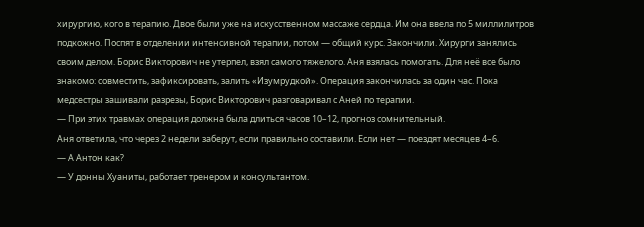хирургию, кого в терапию. Двое были уже на искусственном массаже сердца. Им она ввела по 5 миллилитров подкожно. Поспят в отделении интенсивной терапии, потом — общий курс. Закончили. Хирурги занялись своим делом. Борис Викторович не утерпел, взял самого тяжелого. Аня взялась помогать. Для неё все было знакомо: совместить, зафиксировать, залить «Изумрудкой». Операция закончилась за один час. Пока медсестры зашивали разрезы, Борис Викторович разговаривал с Аней по терапии.
— При этих травмах операция должна была длиться часов 10–12, прогноз сомнительный.
Аня ответила, что через 2 недели заберут, если правильно составили. Если нет — поездят месяцев 4–6.
— А Антон как?
— У донны Хуаниты, работает тренером и консультантом.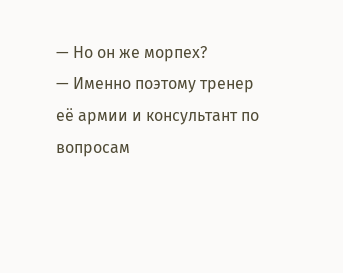— Но он же морпех?
— Именно поэтому тренер её армии и консультант по вопросам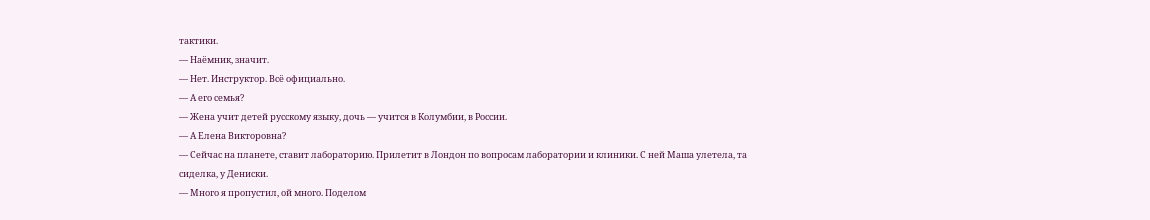тактики.
— Наёмник, значит.
— Нет. Инструктор. Всё официально.
— А его семья?
— Жена учит детей русскому языку, дочь — учится в Колумбии, в России.
— А Елена Викторовна?
— Сейчас на планете, ставит лабораторию. Прилетит в Лондон по вопросам лаборатории и клиники. С ней Маша улетела, та сиделка, у Дениски.
— Много я пропустил, ой много. Поделом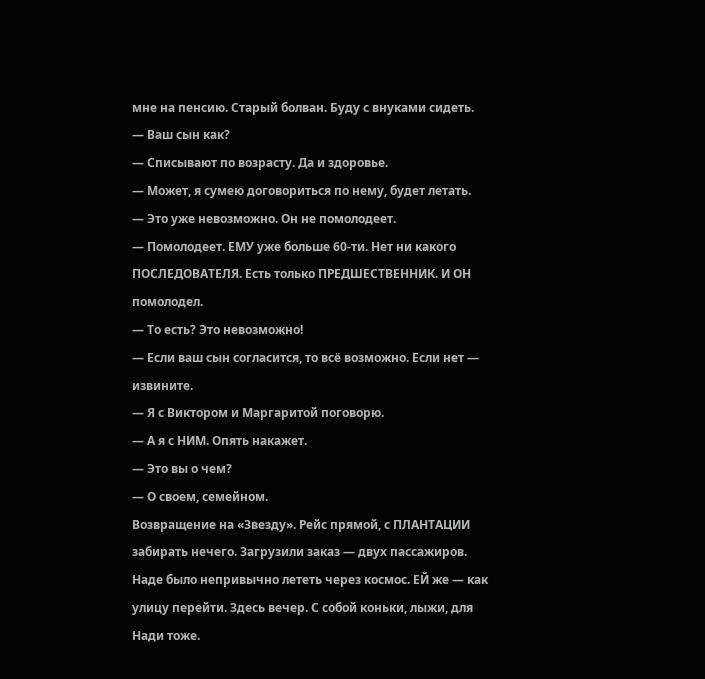мне на пенсию. Старый болван. Буду с внуками сидеть.
— Ваш сын как?
— Списывают по возрасту. Да и здоровье.
— Может, я сумею договориться по нему, будет летать.
— Это уже невозможно. Он не помолодеет.
— Помолодеет. ЕМУ уже больше 60-ти. Нет ни какого ПОСЛЕДОВАТЕЛЯ. Есть только ПРЕДШЕСТВЕННИК. И ОН помолодел.
— То есть? Это невозможно!
— Если ваш сын согласится, то всё возможно. Если нет — извините.
— Я с Виктором и Маргаритой поговорю.
— А я с НИМ. Опять накажет.
— Это вы о чем?
— О своем, семейном.
Возвращение на «Звезду». Рейс прямой, с ПЛАНТАЦИИ забирать нечего. Загрузили заказ — двух пассажиров. Наде было непривычно лететь через космос. ЕЙ же — как улицу перейти. Здесь вечер. С собой коньки, лыжи, для Нади тоже.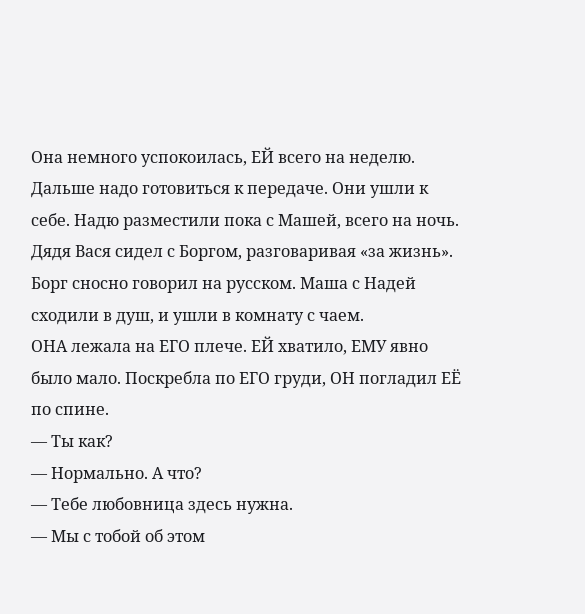Она немного успокоилась, ЕЙ всего на неделю. Дальше надо готовиться к передаче. Они ушли к себе. Надю разместили пока с Машей, всего на ночь. Дядя Вася сидел с Боргом, разговаривая «за жизнь». Борг сносно говорил на русском. Маша с Надей сходили в душ, и ушли в комнату с чаем.
ОНА лежала на ЕГО плече. ЕЙ хватило, ЕМУ явно было мало. Поскребла по ЕГО груди, ОН погладил ЕЁ по спине.
— Ты как?
— Нормально. А что?
— Тебе любовница здесь нужна.
— Мы с тобой об этом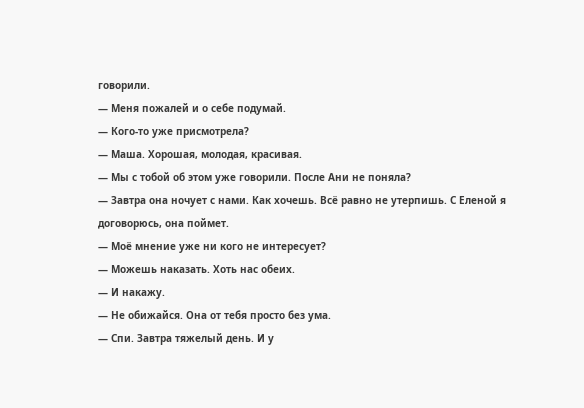говорили.
— Меня пожалей и о себе подумай.
— Кого-то уже присмотрела?
— Маша. Хорошая, молодая, красивая.
— Мы с тобой об этом уже говорили. После Ани не поняла?
— Завтра она ночует с нами. Как хочешь. Всё равно не утерпишь. С Еленой я договорюсь, она поймет.
— Моё мнение уже ни кого не интересует?
— Можешь наказать. Хоть нас обеих.
— И накажу.
— Не обижайся. Она от тебя просто без ума.
— Спи. Завтра тяжелый день. И у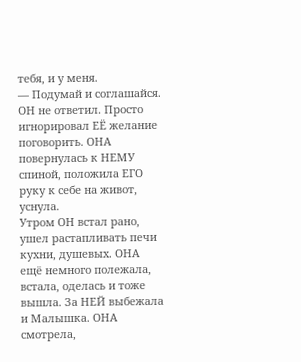тебя, и у меня.
— Подумай и соглашайся.
ОН не ответил. Просто игнорировал ЕЁ желание поговорить. ОНА повернулась к НЕМУ спиной, положила ЕГО руку к себе на живот, уснула.
Утром ОН встал рано, ушел растапливать печи кухни, душевых. ОНА ещё немного полежала, встала, оделась и тоже вышла. За НЕЙ выбежала и Малышка. ОНА смотрела,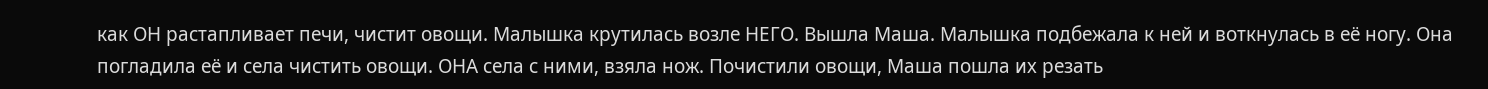как ОН растапливает печи, чистит овощи. Малышка крутилась возле НЕГО. Вышла Маша. Малышка подбежала к ней и воткнулась в её ногу. Она погладила её и села чистить овощи. ОНА села с ними, взяла нож. Почистили овощи, Маша пошла их резать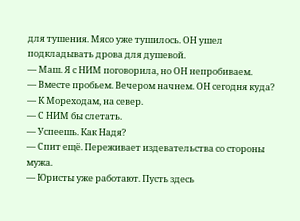для тушения. Мясо уже тушилось. ОН ушел подкладывать дрова для душевой.
— Маш. Я с НИМ поговорила, но ОН непробиваем.
— Вместе пробьем. Вечером начнем. ОН сегодня куда?
— К Мореходам, на север.
— С НИМ бы слетать.
— Успеешь. Как Надя?
— Спит ещё. Переживает издевательства со стороны мужа.
— Юристы уже работают. Пусть здесь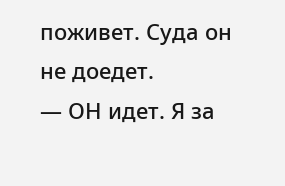поживет. Суда он не доедет.
— ОН идет. Я за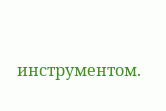инструментом.